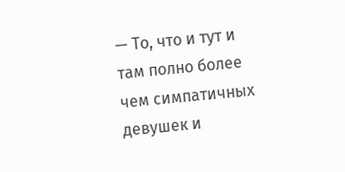— То, что и тут и там полно более чем симпатичных девушек и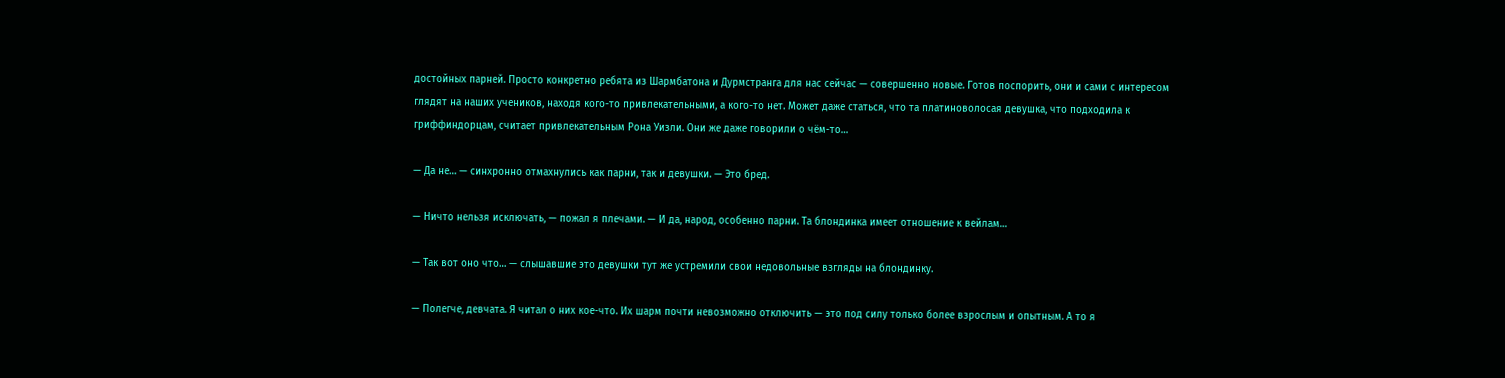достойных парней. Просто конкретно ребята из Шармбатона и Дурмстранга для нас сейчас — совершенно новые. Готов поспорить, они и сами с интересом глядят на наших учеников, находя кого-то привлекательными, а кого-то нет. Может даже статься, что та платиноволосая девушка, что подходила к гриффиндорцам, считает привлекательным Рона Уизли. Они же даже говорили о чём-то…

— Да не… — синхронно отмахнулись как парни, так и девушки. — Это бред.

— Ничто нельзя исключать, — пожал я плечами. — И да, народ, особенно парни. Та блондинка имеет отношение к вейлам…

— Так вот оно что… — слышавшие это девушки тут же устремили свои недовольные взгляды на блондинку.

— Полегче, девчата. Я читал о них кое-что. Их шарм почти невозможно отключить — это под силу только более взрослым и опытным. А то я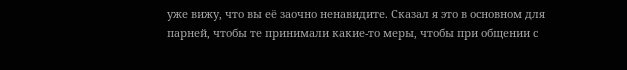уже вижу, что вы её заочно ненавидите. Сказал я это в основном для парней, чтобы те принимали какие-то меры, чтобы при общении с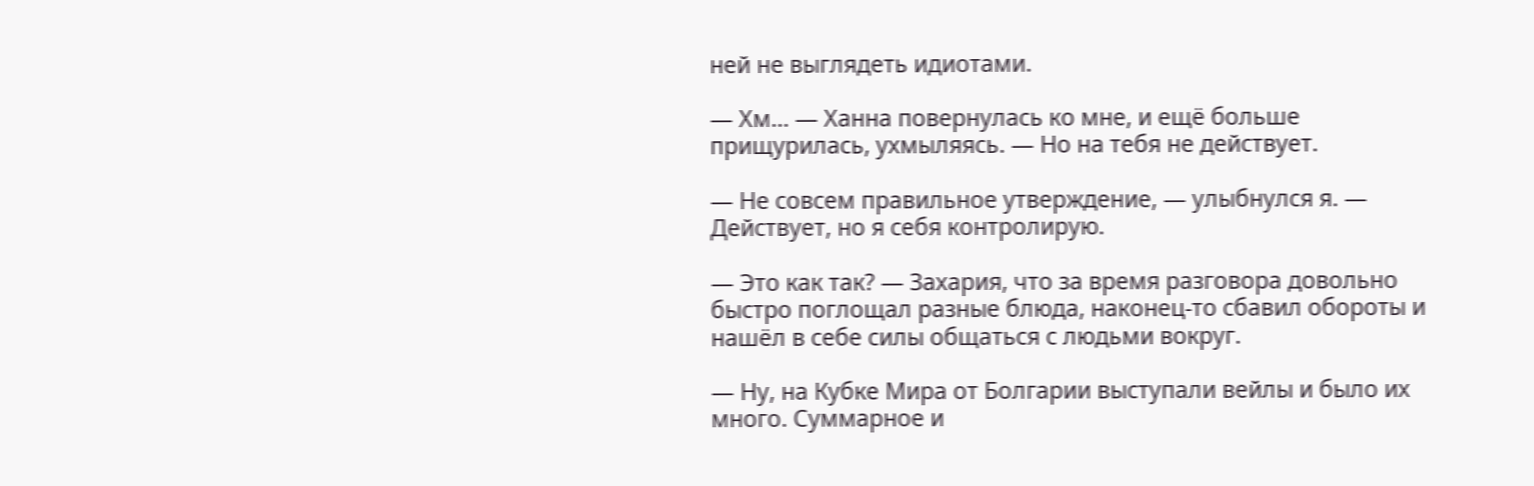ней не выглядеть идиотами.

— Хм… — Ханна повернулась ко мне, и ещё больше прищурилась, ухмыляясь. — Но на тебя не действует.

— Не совсем правильное утверждение, — улыбнулся я. — Действует, но я себя контролирую.

— Это как так? — Захария, что за время разговора довольно быстро поглощал разные блюда, наконец-то сбавил обороты и нашёл в себе силы общаться с людьми вокруг.

— Ну, на Кубке Мира от Болгарии выступали вейлы и было их много. Суммарное и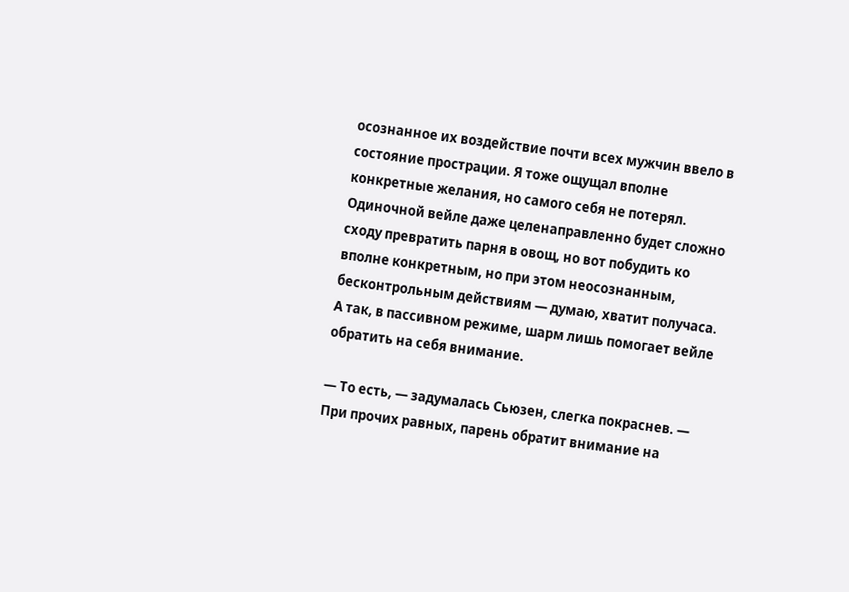осознанное их воздействие почти всех мужчин ввело в состояние прострации. Я тоже ощущал вполне конкретные желания, но самого себя не потерял. Одиночной вейле даже целенаправленно будет сложно сходу превратить парня в овощ, но вот побудить ко вполне конкретным, но при этом неосознанным, бесконтрольным действиям — думаю, хватит получаса. А так, в пассивном режиме, шарм лишь помогает вейле обратить на себя внимание.

— То есть, — задумалась Сьюзен, слегка покраснев. — При прочих равных, парень обратит внимание на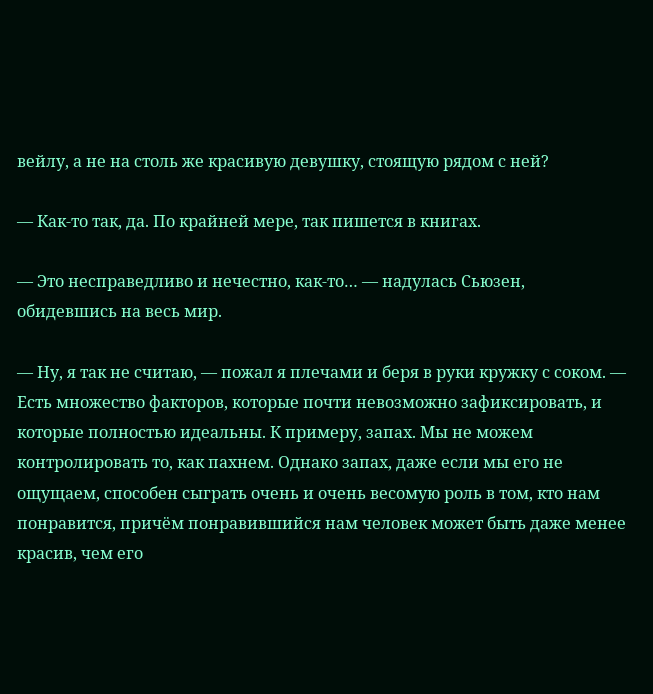вейлу, а не на столь же красивую девушку, стоящую рядом с ней?

— Как-то так, да. По крайней мере, так пишется в книгах.

— Это несправедливо и нечестно, как-то… — надулась Сьюзен, обидевшись на весь мир.

— Ну, я так не считаю, — пожал я плечами и беря в руки кружку с соком. — Есть множество факторов, которые почти невозможно зафиксировать, и которые полностью идеальны. К примеру, запах. Мы не можем контролировать то, как пахнем. Однако запах, даже если мы его не ощущаем, способен сыграть очень и очень весомую роль в том, кто нам понравится, причём понравившийся нам человек может быть даже менее красив, чем его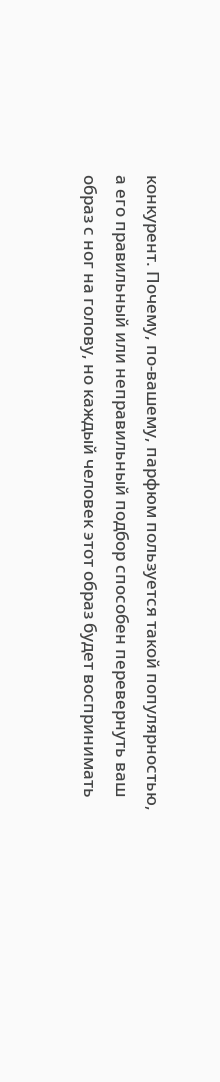конкурент. Почему, по-вашему, парфюм пользуется такой популярностью, а его правильный или неправильный подбор способен перевернуть ваш образ с ног на голову, но каждый человек этот образ будет воспринимать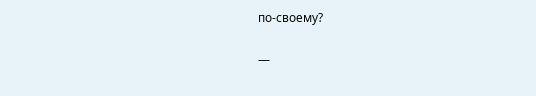по-своему?

—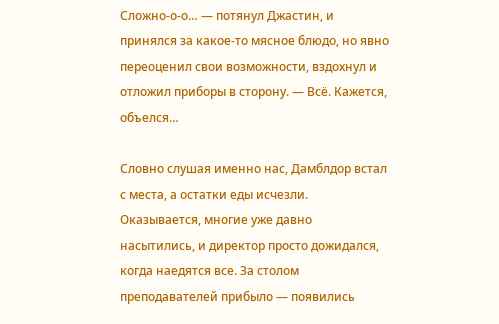Сложно-о-о… — потянул Джастин, и принялся за какое-то мясное блюдо, но явно переоценил свои возможности, вздохнул и отложил приборы в сторону. — Всё. Кажется, объелся…

Словно слушая именно нас, Дамблдор встал с места, а остатки еды исчезли. Оказывается, многие уже давно насытились, и директор просто дожидался, когда наедятся все. За столом преподавателей прибыло — появились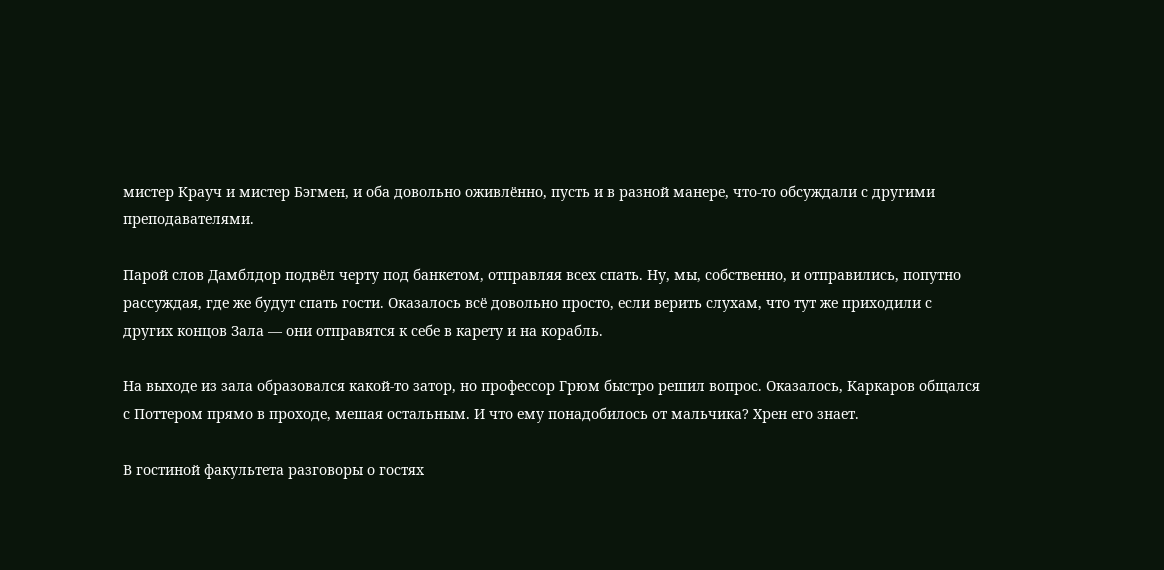мистер Крауч и мистер Бэгмен, и оба довольно оживлённо, пусть и в разной манере, что-то обсуждали с другими преподавателями.

Парой слов Дамблдор подвёл черту под банкетом, отправляя всех спать. Ну, мы, собственно, и отправились, попутно рассуждая, где же будут спать гости. Оказалось всё довольно просто, если верить слухам, что тут же приходили с других концов Зала — они отправятся к себе в карету и на корабль.

На выходе из зала образовался какой-то затор, но профессор Грюм быстро решил вопрос. Оказалось, Каркаров общался с Поттером прямо в проходе, мешая остальным. И что ему понадобилось от мальчика? Хрен его знает.

В гостиной факультета разговоры о гостях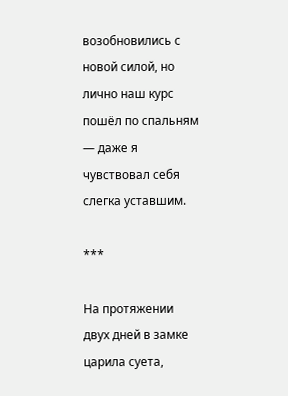возобновились с новой силой, но лично наш курс пошёл по спальням — даже я чувствовал себя слегка уставшим.

***

На протяжении двух дней в замке царила суета,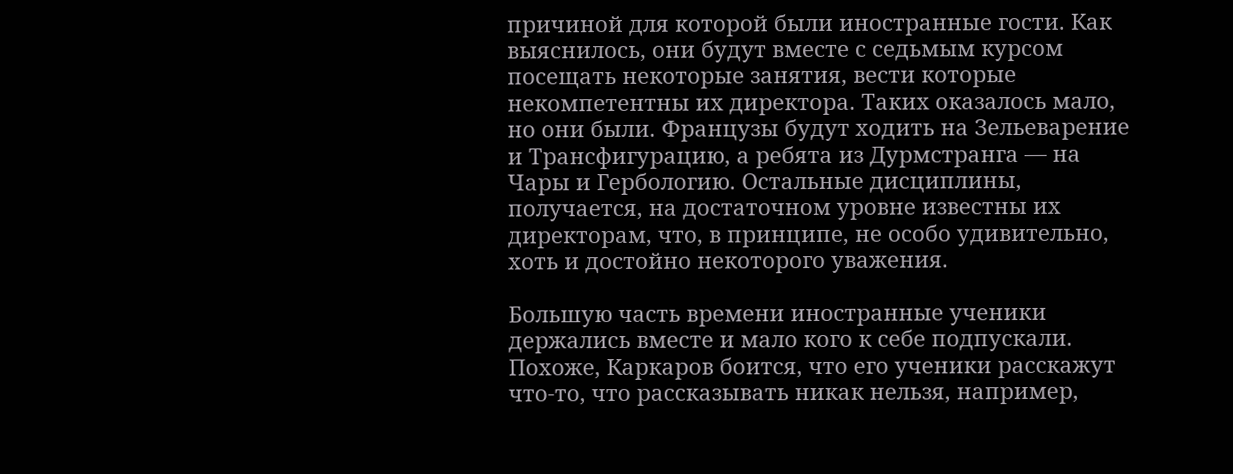причиной для которой были иностранные гости. Как выяснилось, они будут вместе с седьмым курсом посещать некоторые занятия, вести которые некомпетентны их директора. Таких оказалось мало, но они были. Французы будут ходить на Зельеварение и Трансфигурацию, а ребята из Дурмстранга — на Чары и Гербологию. Остальные дисциплины, получается, на достаточном уровне известны их директорам, что, в принципе, не особо удивительно, хоть и достойно некоторого уважения.

Большую часть времени иностранные ученики держались вместе и мало кого к себе подпускали. Похоже, Каркаров боится, что его ученики расскажут что-то, что рассказывать никак нельзя, например,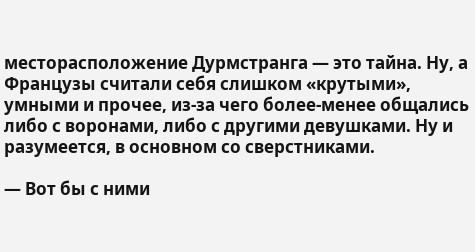месторасположение Дурмстранга — это тайна. Ну, а Французы считали себя слишком «крутыми», умными и прочее, из-за чего более-менее общались либо с воронами, либо с другими девушками. Ну и разумеется, в основном со сверстниками.

— Вот бы с ними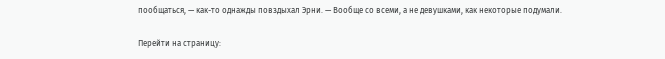пообщаться, — как-то однажды повздыхал Эрни. — Вообще со всеми, а не девушками, как некоторые подумали.

Перейти на страницу: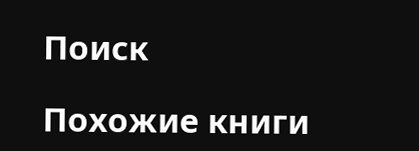Поиск

Похожие книги